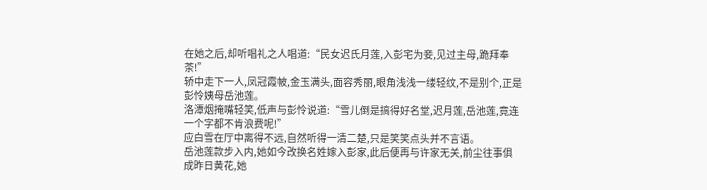在她之后,却听唱礼之人唱道:“民女迟氏月莲,入彭宅为妾,见过主母,跪拜奉茶!”
轿中走下一人,凤冠霞帔,金玉满头,面容秀丽,眼角浅浅一缕轻纹,不是别个,正是彭怜姨母岳池莲。
洛潭烟掩嘴轻笑,低声与彭怜说道:“雪儿倒是搞得好名堂,迟月莲,岳池莲,竟连一个字都不肯浪费呢!”
应白雪在厅中离得不远,自然听得一清二楚,只是笑笑点头并不言语。
岳池莲款步入内,她如今改换名姓嫁入彭家,此后便再与许家无关,前尘往事俱成昨日黄花,她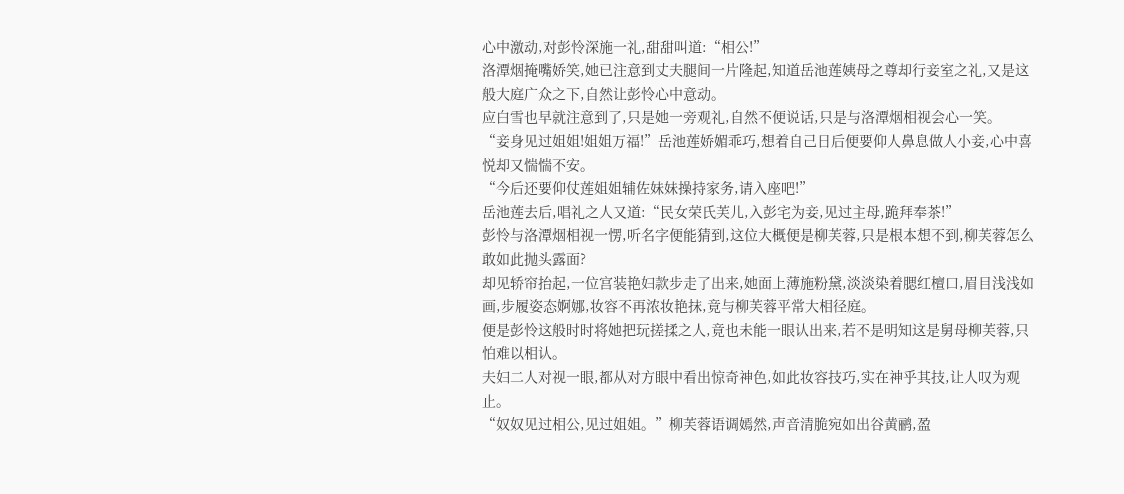心中激动,对彭怜深施一礼,甜甜叫道:“相公!”
洛潭烟掩嘴娇笑,她已注意到丈夫腿间一片隆起,知道岳池莲姨母之尊却行妾室之礼,又是这般大庭广众之下,自然让彭怜心中意动。
应白雪也早就注意到了,只是她一旁观礼,自然不便说话,只是与洛潭烟相视会心一笑。
“妾身见过姐姐!姐姐万福!”岳池莲娇媚乖巧,想着自己日后便要仰人鼻息做人小妾,心中喜悦却又惴惴不安。
“今后还要仰仗莲姐姐辅佐妹妹操持家务,请入座吧!”
岳池莲去后,唱礼之人又道:“民女荣氏芙儿,入彭宅为妾,见过主母,跪拜奉茶!”
彭怜与洛潭烟相视一愣,听名字便能猜到,这位大概便是柳芙蓉,只是根本想不到,柳芙蓉怎么敢如此抛头露面?
却见轿帘抬起,一位宫装艳妇款步走了出来,她面上薄施粉黛,淡淡染着腮红檀口,眉目浅浅如画,步履姿态婀娜,妆容不再浓妆艳抹,竟与柳芙蓉平常大相径庭。
便是彭怜这般时时将她把玩搓揉之人,竟也未能一眼认出来,若不是明知这是舅母柳芙蓉,只怕难以相认。
夫妇二人对视一眼,都从对方眼中看出惊奇神色,如此妆容技巧,实在神乎其技,让人叹为观止。
“奴奴见过相公,见过姐姐。”柳芙蓉语调嫣然,声音清脆宛如出谷黄鹂,盈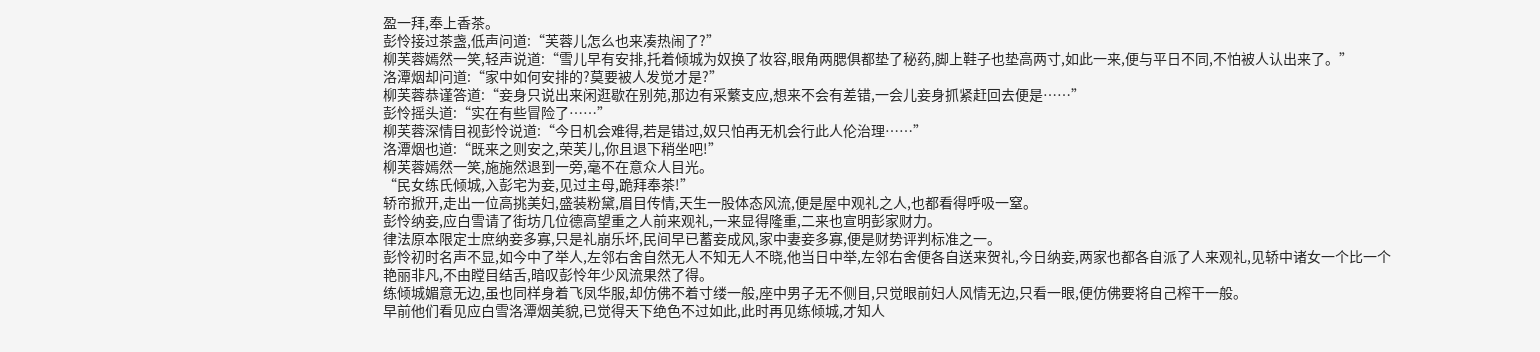盈一拜,奉上香茶。
彭怜接过茶盏,低声问道:“芙蓉儿怎么也来凑热闹了?”
柳芙蓉嫣然一笑,轻声说道:“雪儿早有安排,托着倾城为奴换了妆容,眼角两腮俱都垫了秘药,脚上鞋子也垫高两寸,如此一来,便与平日不同,不怕被人认出来了。”
洛潭烟却问道:“家中如何安排的?莫要被人发觉才是?”
柳芙蓉恭谨答道:“妾身只说出来闲逛歇在别苑,那边有采蘩支应,想来不会有差错,一会儿妾身抓紧赶回去便是……”
彭怜摇头道:“实在有些冒险了……”
柳芙蓉深情目视彭怜说道:“今日机会难得,若是错过,奴只怕再无机会行此人伦治理……”
洛潭烟也道:“既来之则安之,荣芙儿,你且退下稍坐吧!”
柳芙蓉嫣然一笑,施施然退到一旁,毫不在意众人目光。
“民女练氏倾城,入彭宅为妾,见过主母,跪拜奉茶!”
轿帘掀开,走出一位高挑美妇,盛装粉黛,眉目传情,天生一股体态风流,便是屋中观礼之人,也都看得呼吸一窒。
彭怜纳妾,应白雪请了街坊几位德高望重之人前来观礼,一来显得隆重,二来也宣明彭家财力。
律法原本限定士庶纳妾多寡,只是礼崩乐坏,民间早已蓄妾成风,家中妻妾多寡,便是财势评判标准之一。
彭怜初时名声不显,如今中了举人,左邻右舍自然无人不知无人不晓,他当日中举,左邻右舍便各自送来贺礼,今日纳妾,两家也都各自派了人来观礼,见轿中诸女一个比一个艳丽非凡,不由瞠目结舌,暗叹彭怜年少风流果然了得。
练倾城媚意无边,虽也同样身着飞凤华服,却仿佛不着寸缕一般,座中男子无不侧目,只觉眼前妇人风情无边,只看一眼,便仿佛要将自己榨干一般。
早前他们看见应白雪洛潭烟美貌,已觉得天下绝色不过如此,此时再见练倾城,才知人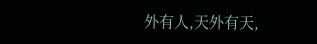外有人,天外有天,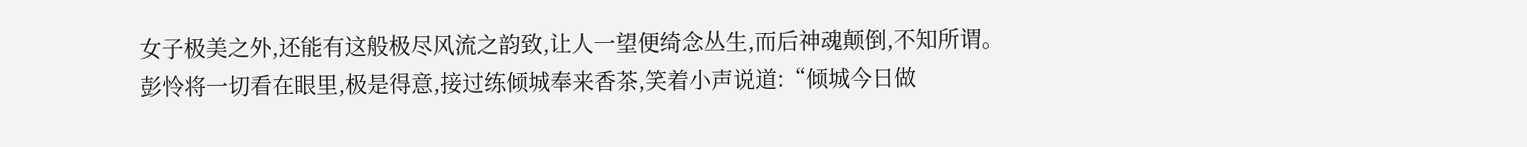女子极美之外,还能有这般极尽风流之韵致,让人一望便绮念丛生,而后神魂颠倒,不知所谓。
彭怜将一切看在眼里,极是得意,接过练倾城奉来香茶,笑着小声说道:“倾城今日做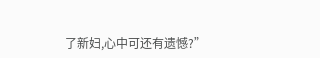了新妇,心中可还有遗憾?”